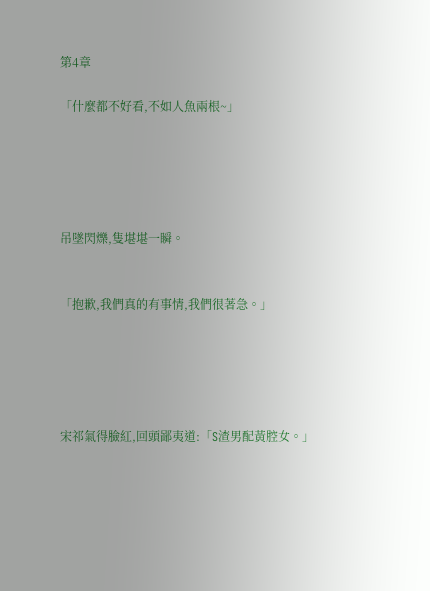第4章

「什麼都不好看,不如人魚兩根~」





吊墜閃爍,隻堪堪一瞬。


「抱歉,我們真的有事情,我們很著急。」





宋祁氣得臉紅,回頭鄙夷道:「S渣男配黃腔女。」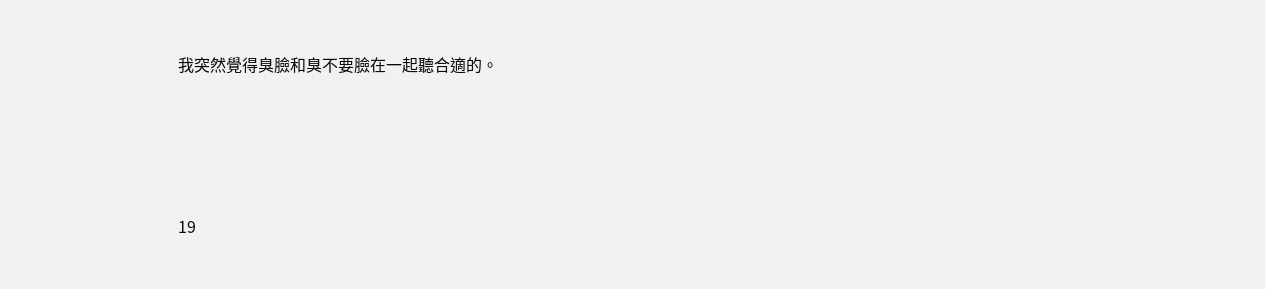我突然覺得臭臉和臭不要臉在一起聽合適的。





19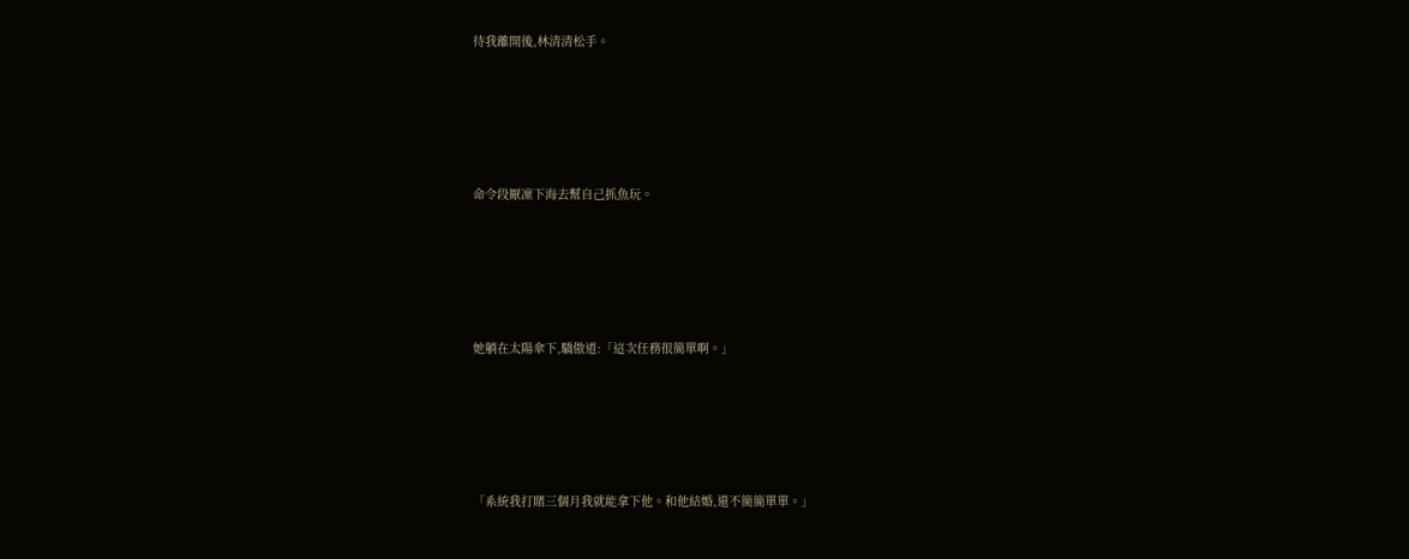待我離開後,林清清松手。





命令段厭凜下海去幫自己抓魚玩。





她躺在太陽傘下,驕傲道:「這次任務很簡單啊。」





「系統我打賭三個月我就能拿下他。和他結婚,還不簡簡單單。」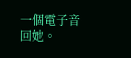一個電子音回她。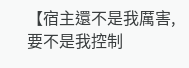【宿主還不是我厲害,要不是我控制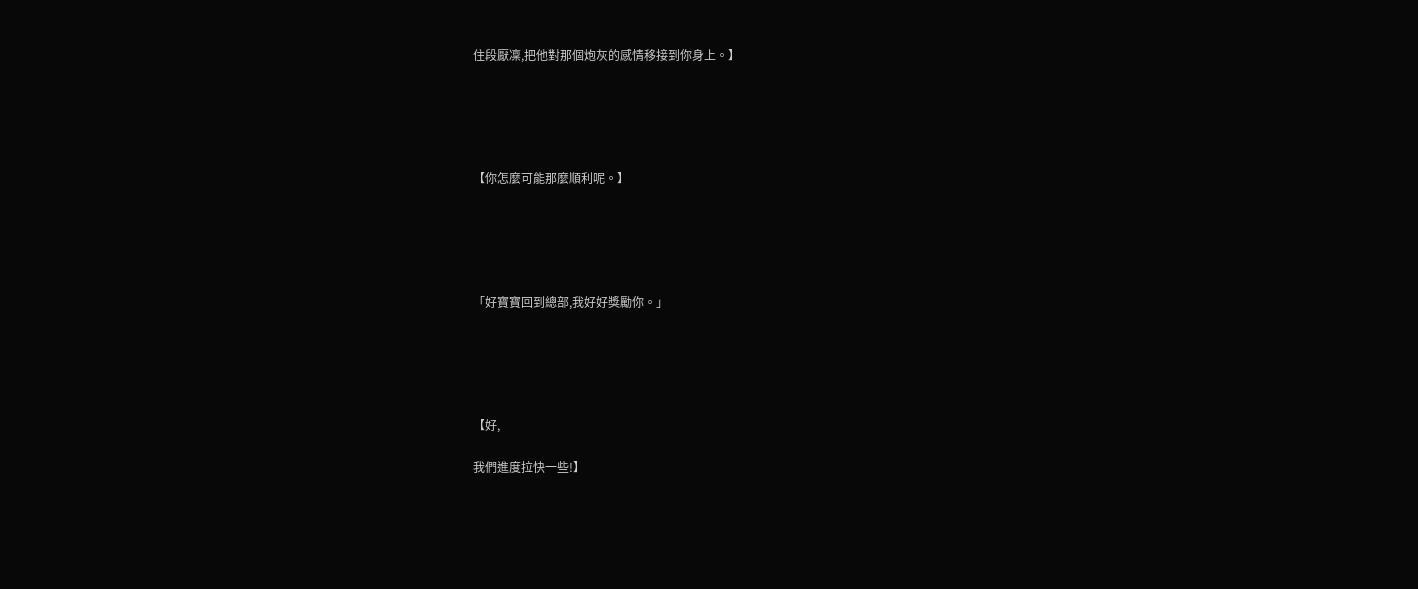住段厭凜,把他對那個炮灰的感情移接到你身上。】





【你怎麼可能那麼順利呢。】





「好寶寶回到總部,我好好獎勵你。」





【好,

我們進度拉快一些!】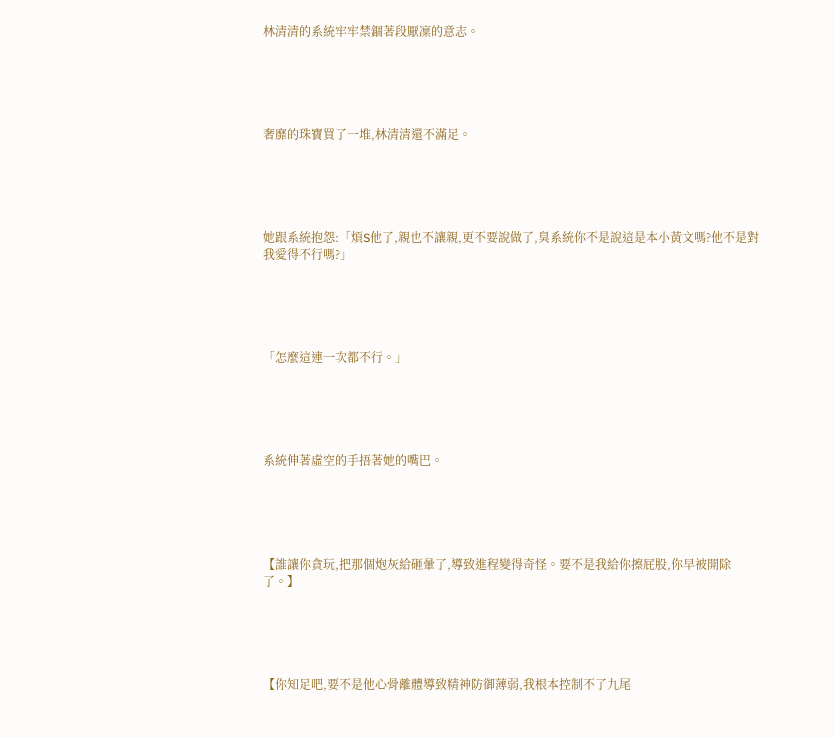林清清的系統牢牢禁錮著段厭凜的意志。





奢靡的珠寶買了一堆,林清清還不滿足。





她跟系統抱怨:「煩S他了,親也不讓親,更不要說做了,臭系統你不是說這是本小黃文嗎?他不是對我愛得不行嗎?」





「怎麼這連一次都不行。」





系統伸著虛空的手捂著她的嘴巴。





【誰讓你貪玩,把那個炮灰給砸暈了,導致進程變得奇怪。要不是我給你擦屁股,你早被開除了。】





【你知足吧,要不是他心骨離體導致精神防御薄弱,我根本控制不了九尾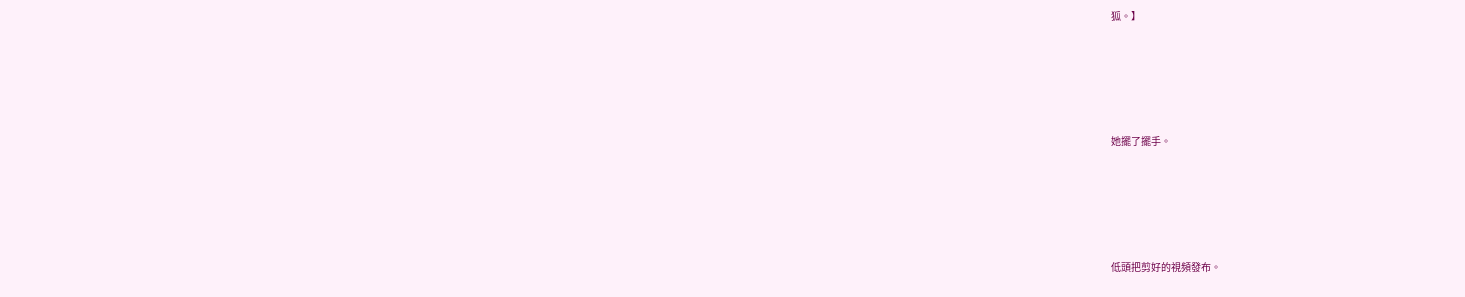狐。】





她擺了擺手。





低頭把剪好的視頻發布。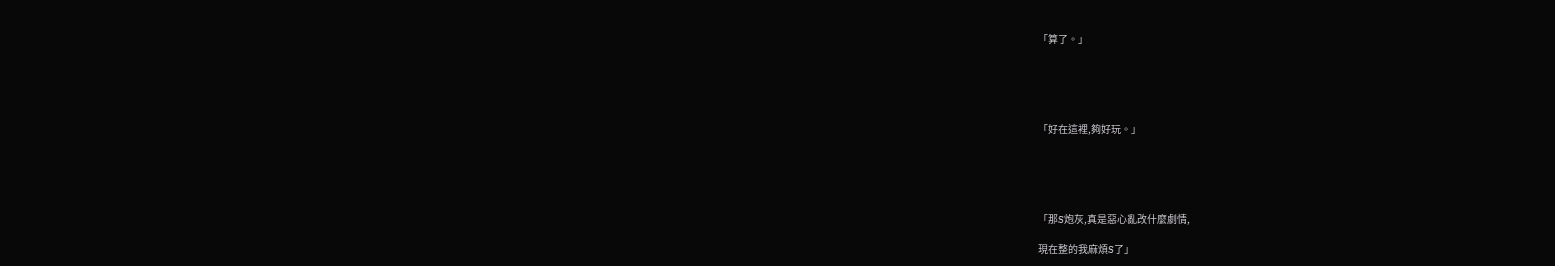「算了。」





「好在這裡,夠好玩。」





「那S炮灰,真是惡心亂改什麼劇情,

現在整的我麻煩S了」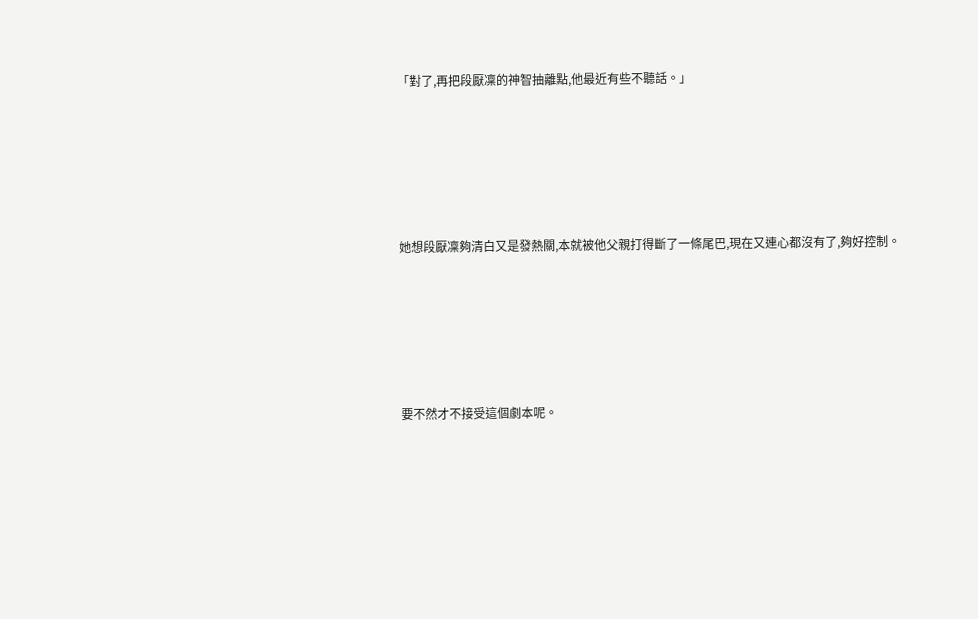「對了,再把段厭凜的神智抽離點,他最近有些不聽話。」





她想段厭凜夠清白又是發熱關,本就被他父親打得斷了一條尾巴,現在又連心都沒有了,夠好控制。





要不然才不接受這個劇本呢。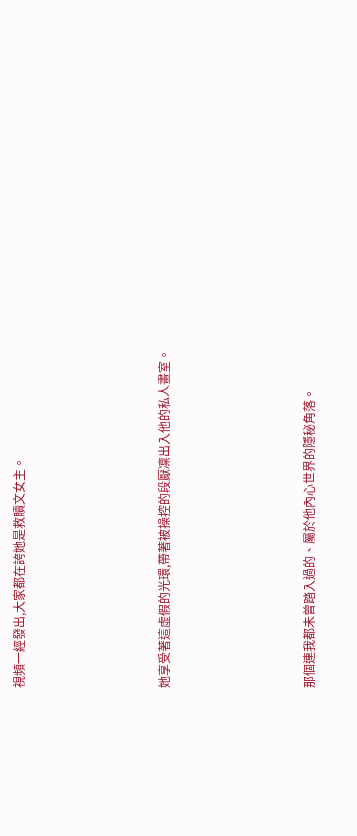視頻一經發出,大家都在誇她是救贖文女主。





她享受著這虛假的光環,帶著被操控的段厭凜出入他的私人畫室。





那個連我都未曾踏入過的、屬於他內心世界的隱秘角落。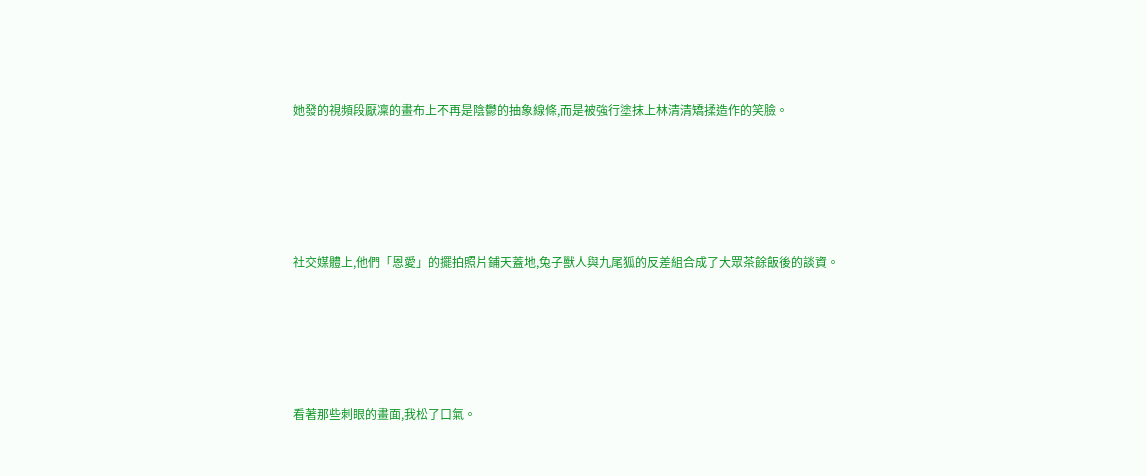她發的視頻段厭凜的畫布上不再是陰鬱的抽象線條,而是被強行塗抹上林清清矯揉造作的笑臉。





社交媒體上,他們「恩愛」的擺拍照片鋪天蓋地,兔子獸人與九尾狐的反差組合成了大眾茶餘飯後的談資。





看著那些刺眼的畫面,我松了口氣。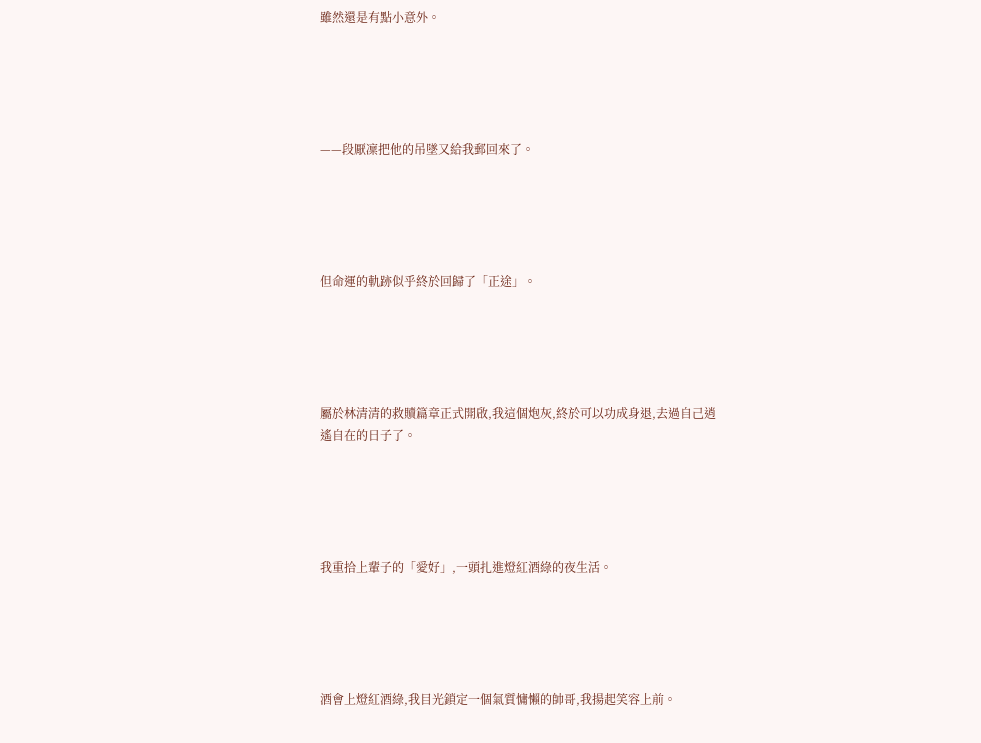雖然還是有點小意外。





——段厭凜把他的吊墜又給我郵回來了。





但命運的軌跡似乎終於回歸了「正途」。





屬於林清清的救贖篇章正式開啟,我這個炮灰,終於可以功成身退,去過自己逍遙自在的日子了。





我重拾上輩子的「愛好」,一頭扎進燈紅酒綠的夜生活。





酒會上燈紅酒綠,我目光鎖定一個氣質慵懶的帥哥,我揚起笑容上前。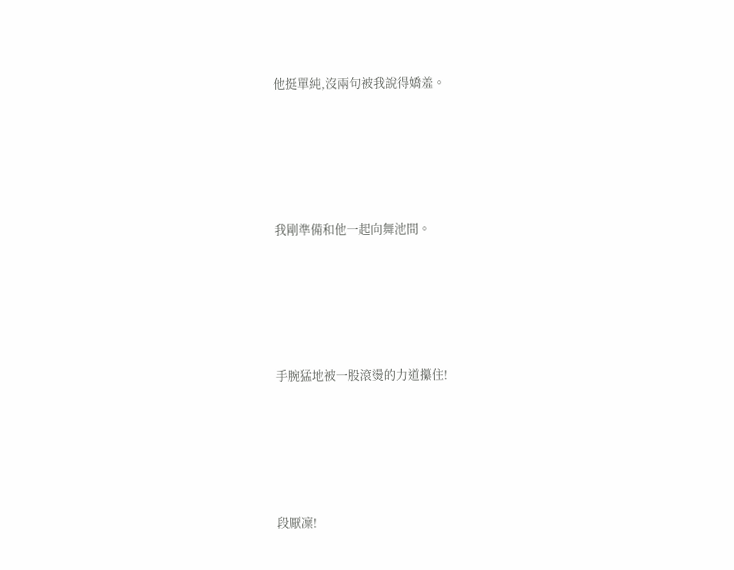他挺單純,沒兩句被我說得嬌羞。





我剛準備和他一起向舞池間。





手腕猛地被一股滾燙的力道攥住!





段厭凜!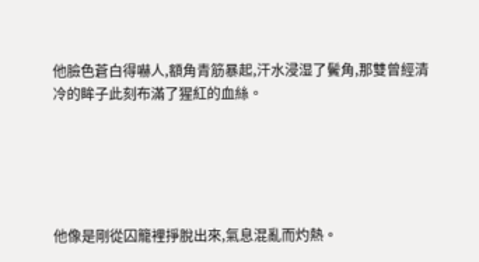他臉色蒼白得嚇人,額角青筋暴起,汗水浸湿了鬢角,那雙曾經清冷的眸子此刻布滿了猩紅的血絲。





他像是剛從囚籠裡掙脫出來,氣息混亂而灼熱。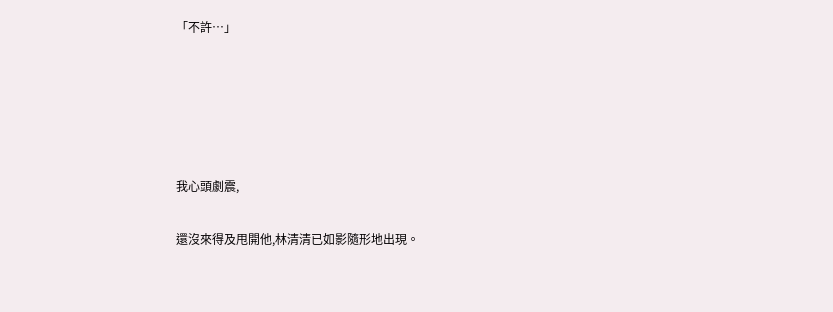「不許…」





我心頭劇震,

還沒來得及甩開他,林清清已如影隨形地出現。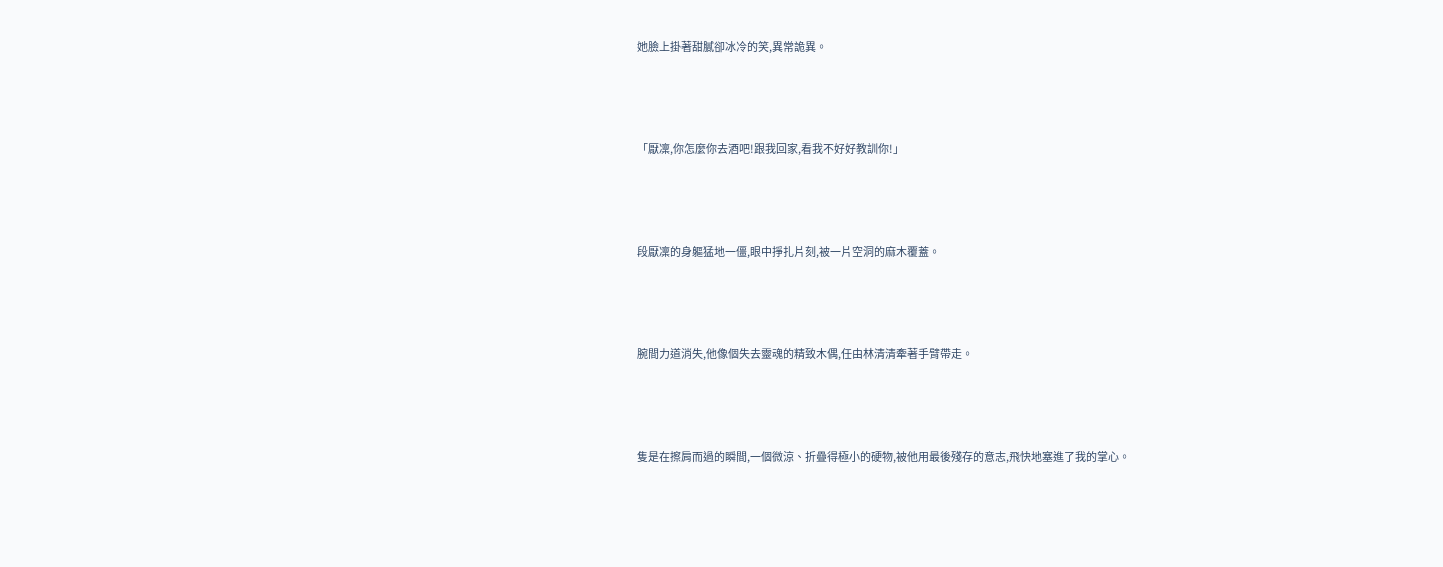她臉上掛著甜膩卻冰冷的笑,異常詭異。





「厭凜,你怎麼你去酒吧!跟我回家,看我不好好教訓你!」





段厭凜的身軀猛地一僵,眼中掙扎片刻,被一片空洞的麻木覆蓋。





腕間力道消失,他像個失去靈魂的精致木偶,任由林清清牽著手臂帶走。





隻是在擦肩而過的瞬間,一個微涼、折疊得極小的硬物,被他用最後殘存的意志,飛快地塞進了我的掌心。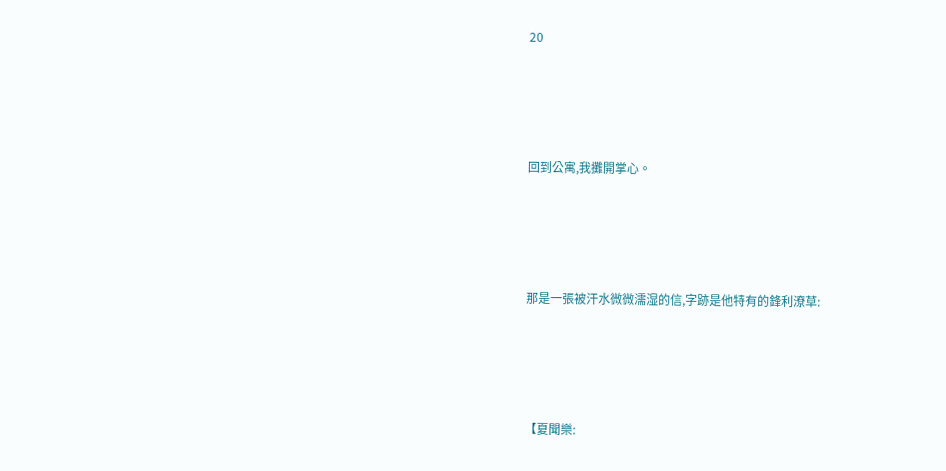20





回到公寓,我攤開掌心。





那是一張被汗水微微濡湿的信,字跡是他特有的鋒利潦草:





【夏聞樂: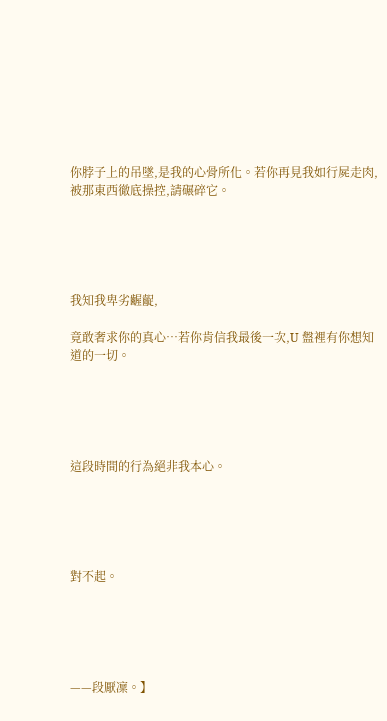你脖子上的吊墜,是我的心骨所化。若你再見我如行屍走肉,被那東西徹底操控,請碾碎它。





我知我卑劣齷齪,

竟敢奢求你的真心…若你肯信我最後一次,U 盤裡有你想知道的一切。





這段時間的行為絕非我本心。





對不起。





——段厭凜。】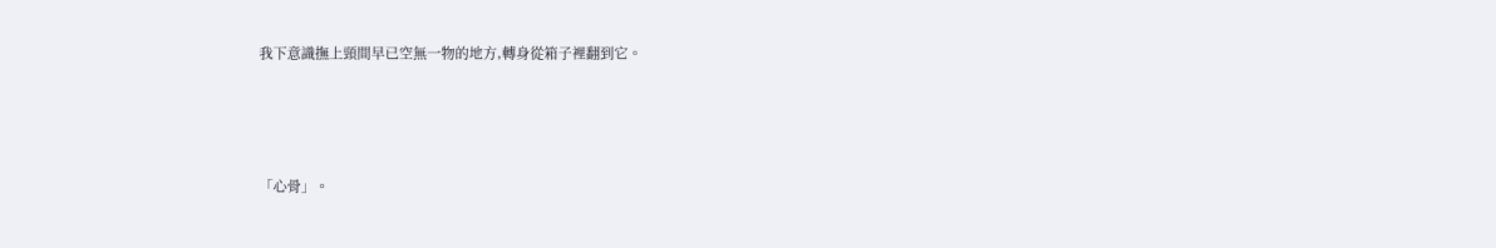我下意識撫上頸間早已空無一物的地方,轉身從箱子裡翻到它。





「心骨」。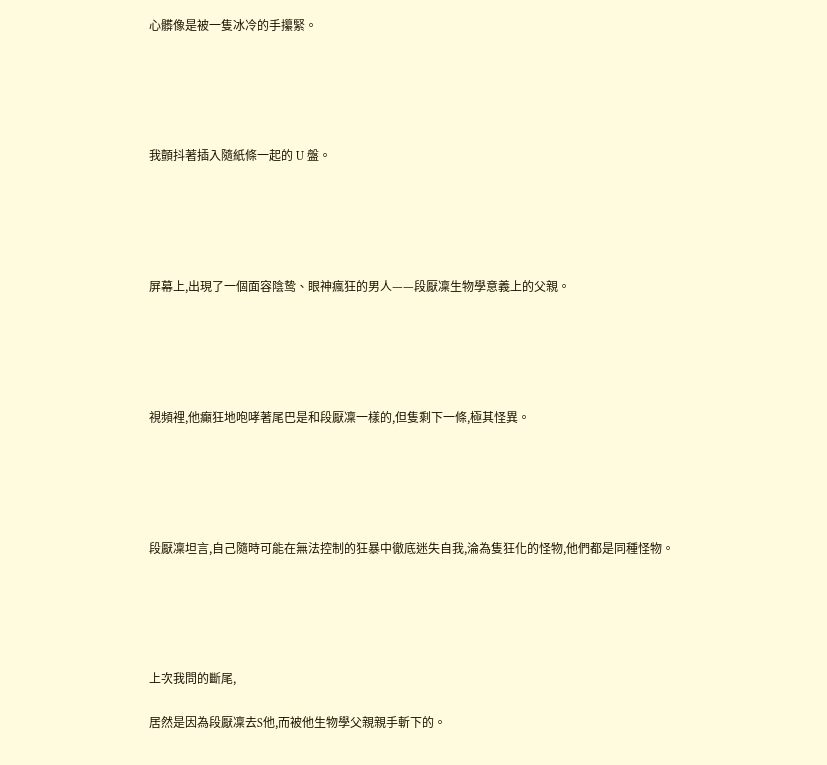心髒像是被一隻冰冷的手攥緊。





我顫抖著插入隨紙條一起的 U 盤。





屏幕上,出現了一個面容陰鸷、眼神瘋狂的男人——段厭凜生物學意義上的父親。





視頻裡,他癲狂地咆哮著尾巴是和段厭凜一樣的,但隻剩下一條,極其怪異。





段厭凜坦言,自己隨時可能在無法控制的狂暴中徹底迷失自我,淪為隻狂化的怪物,他們都是同種怪物。





上次我問的斷尾,

居然是因為段厭凜去S他,而被他生物學父親親手斬下的。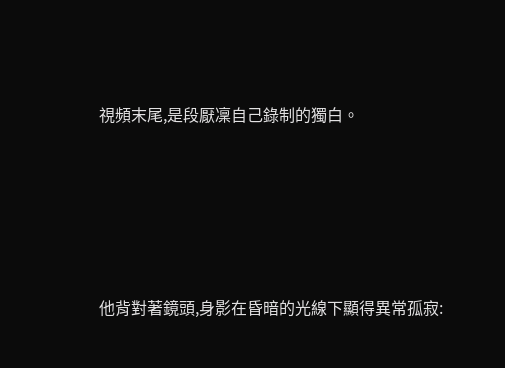視頻末尾,是段厭凜自己錄制的獨白。





他背對著鏡頭,身影在昏暗的光線下顯得異常孤寂: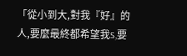「從小到大,對我『好』的人,要麼最終都希望我S,要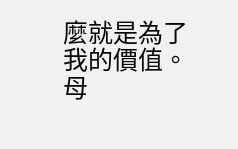麼就是為了我的價值。母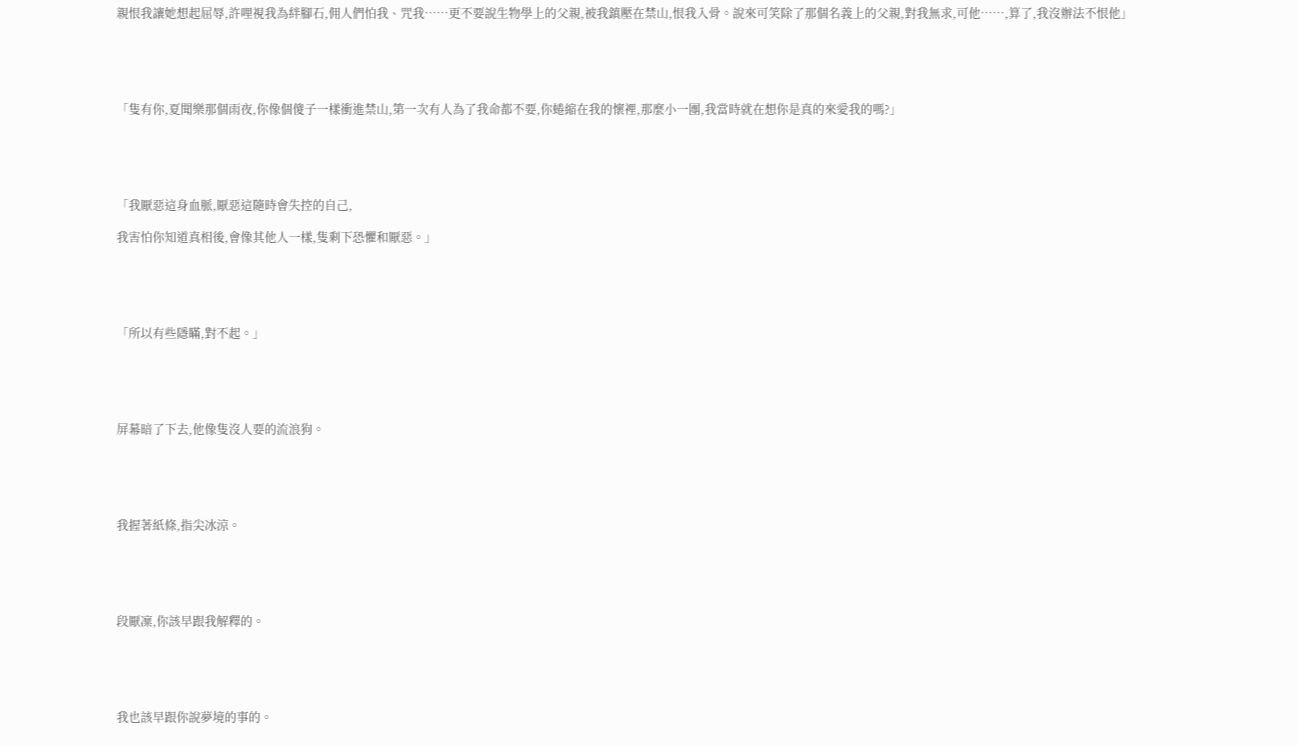親恨我讓她想起屈辱,許哩視我為絆腳石,佣人們怕我、咒我……更不要說生物學上的父親,被我鎮壓在禁山,恨我入骨。說來可笑除了那個名義上的父親,對我無求,可他……,算了,我沒辦法不恨他」





「隻有你,夏聞樂那個雨夜,你像個傻子一樣衝進禁山,第一次有人為了我命都不要,你蜷縮在我的懷裡,那麼小一團,我當時就在想你是真的來愛我的嗎?」





「我厭惡這身血脈,厭惡這隨時會失控的自己,

我害怕你知道真相後,會像其他人一樣,隻剩下恐懼和厭惡。」





「所以有些隱瞞,對不起。」





屏幕暗了下去,他像隻沒人要的流浪狗。





我握著紙條,指尖冰涼。





段厭凜,你該早跟我解釋的。





我也該早跟你說夢境的事的。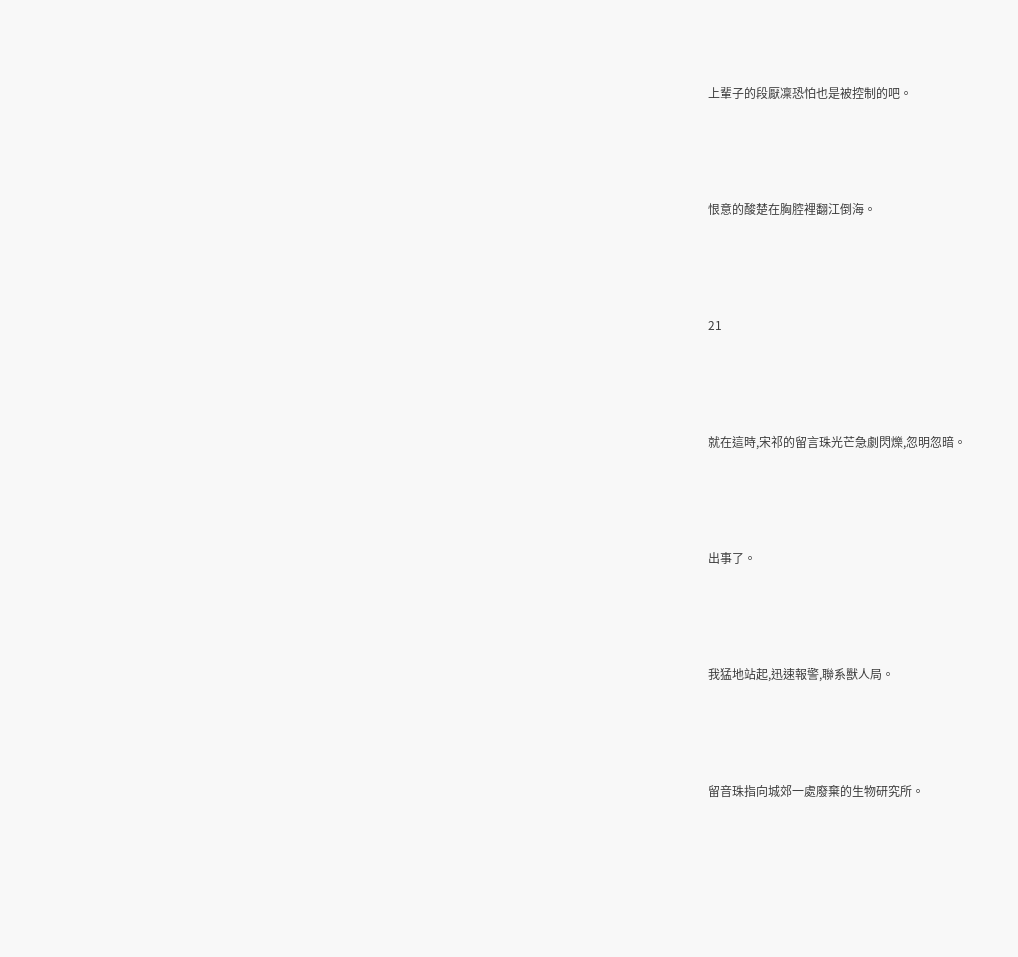上輩子的段厭凜恐怕也是被控制的吧。





恨意的酸楚在胸腔裡翻江倒海。





21





就在這時,宋祁的留言珠光芒急劇閃爍,忽明忽暗。





出事了。





我猛地站起,迅速報警,聯系獸人局。





留音珠指向城郊一處廢棄的生物研究所。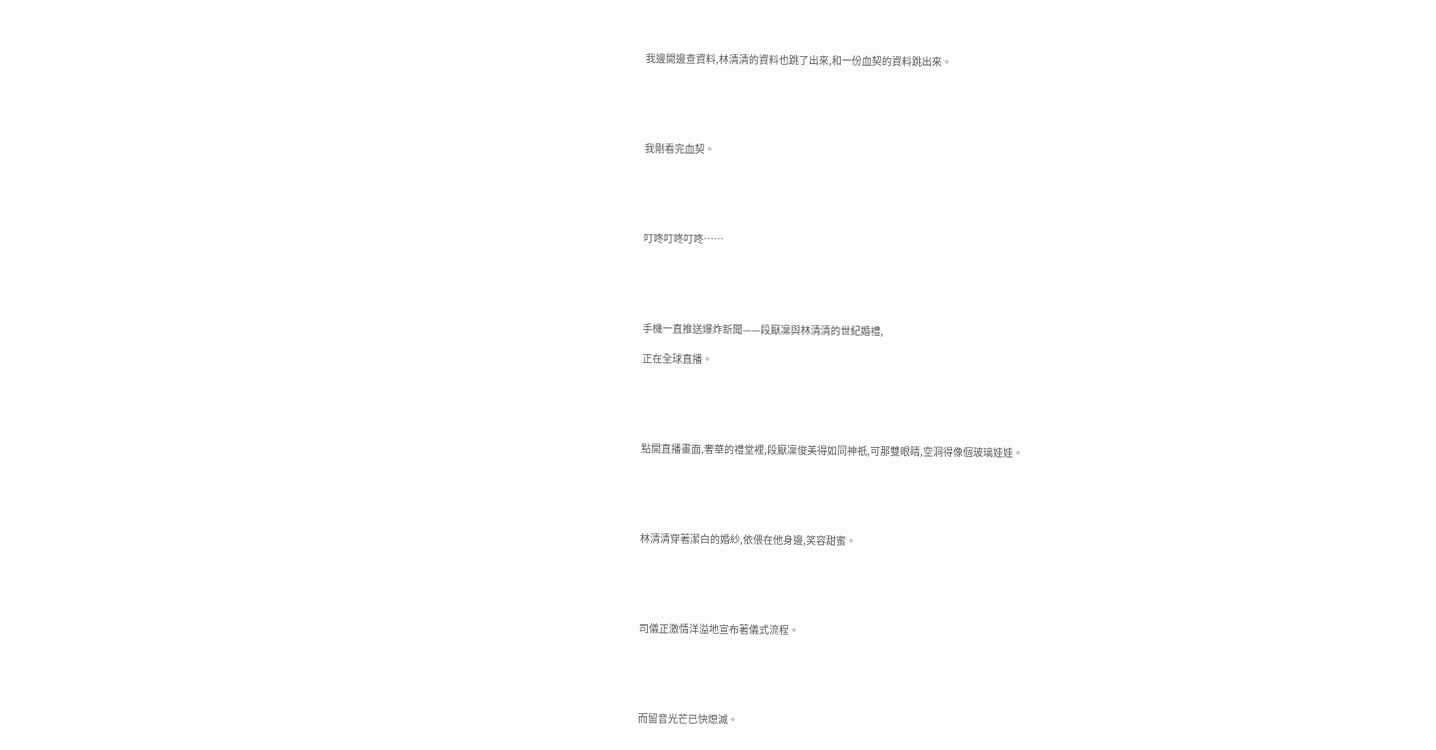我邊開邊查資料,林清清的資料也跳了出來,和一份血契的資料跳出來。





我剛看完血契。





叮咚叮咚叮咚……





手機一直推送爆炸新聞——段厭凜與林清清的世紀婚禮,

正在全球直播。





點開直播畫面,奢華的禮堂裡,段厭凜俊美得如同神祇,可那雙眼睛,空洞得像個玻璃娃娃。





林清清穿著潔白的婚紗,依偎在他身邊,笑容甜蜜。





司儀正激情洋溢地宣布著儀式流程。





而留音光芒已快熄滅。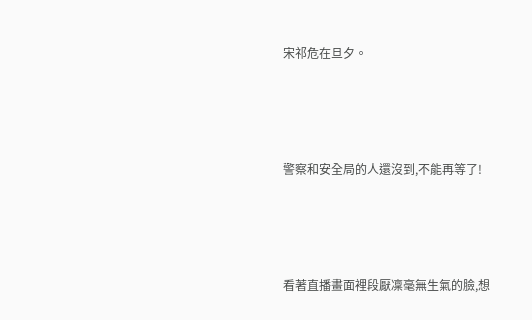宋祁危在旦夕。





警察和安全局的人還沒到,不能再等了!





看著直播畫面裡段厭凜毫無生氣的臉,想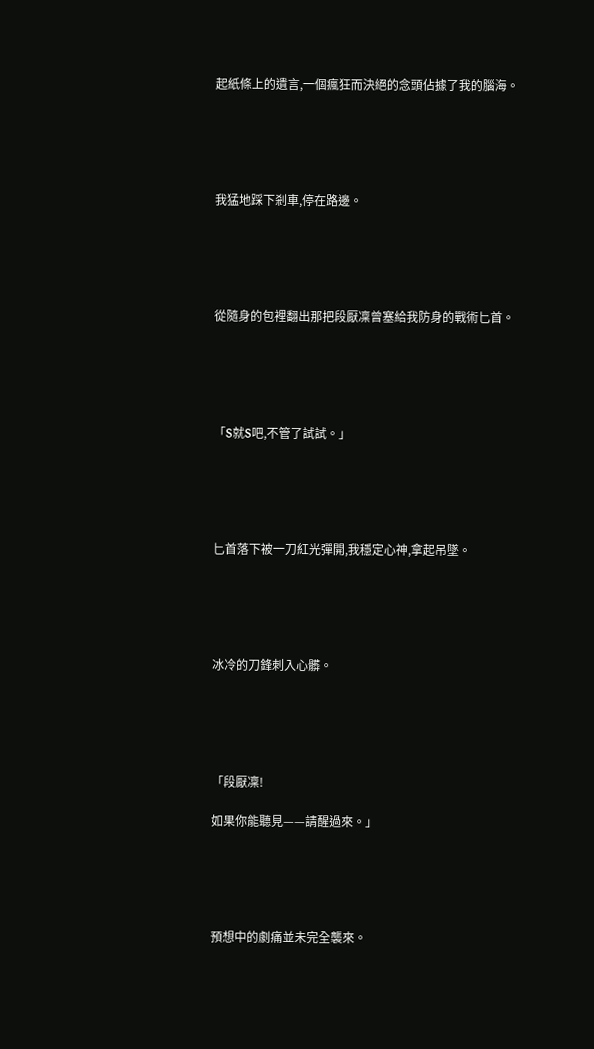起紙條上的遺言,一個瘋狂而決絕的念頭佔據了我的腦海。





我猛地踩下剎車,停在路邊。





從隨身的包裡翻出那把段厭凜曾塞給我防身的戰術匕首。





「S就S吧,不管了試試。」





匕首落下被一刀紅光彈開,我穩定心神,拿起吊墜。





冰冷的刀鋒刺入心髒。





「段厭凜!

如果你能聽見——請醒過來。」





預想中的劇痛並未完全襲來。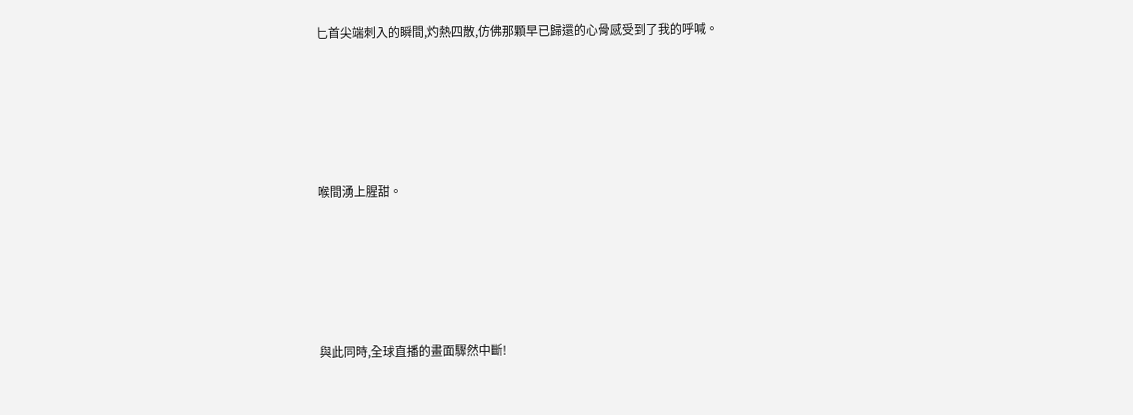匕首尖端刺入的瞬間,灼熱四散,仿佛那顆早已歸還的心骨感受到了我的呼喊。





喉間湧上腥甜。





與此同時,全球直播的畫面驟然中斷!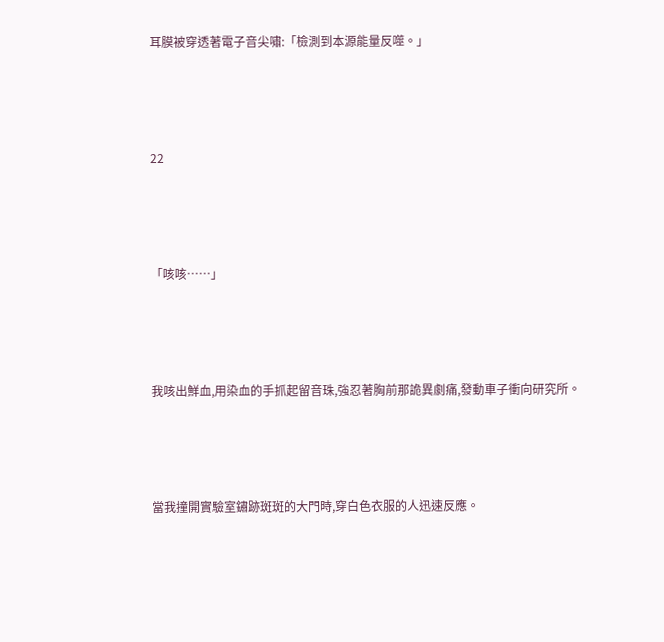耳膜被穿透著電子音尖嘯:「檢測到本源能量反噬。」





22





「咳咳……」





我咳出鮮血,用染血的手抓起留音珠,強忍著胸前那詭異劇痛,發動車子衝向研究所。





當我撞開實驗室鏽跡斑斑的大門時,穿白色衣服的人迅速反應。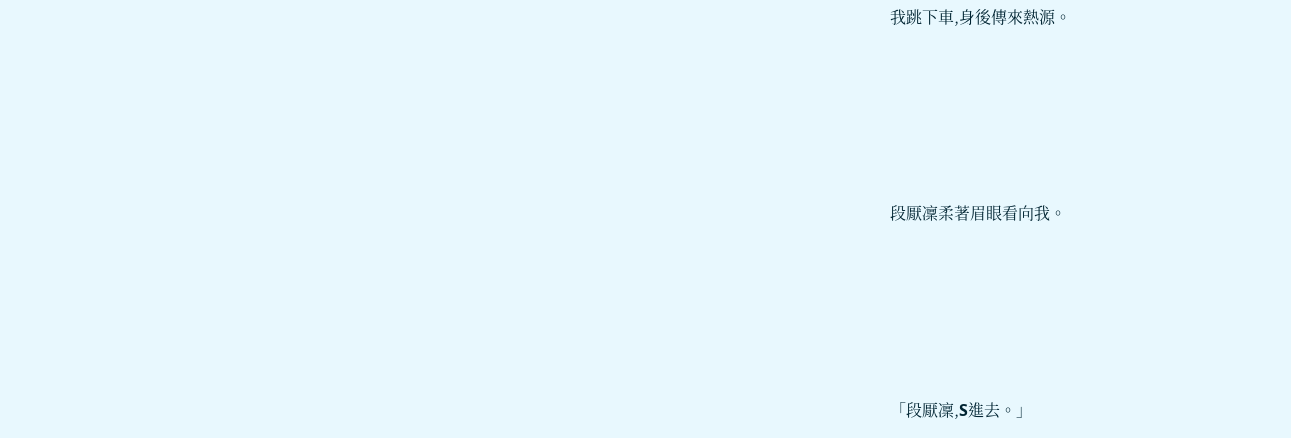我跳下車,身後傳來熱源。





段厭凜柔著眉眼看向我。





「段厭凜,S進去。」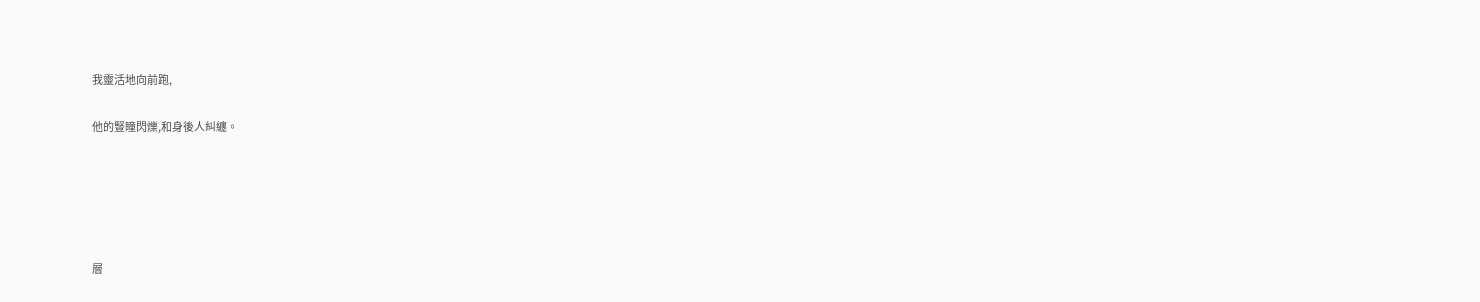我靈活地向前跑,

他的豎瞳閃爍,和身後人糾纏。





層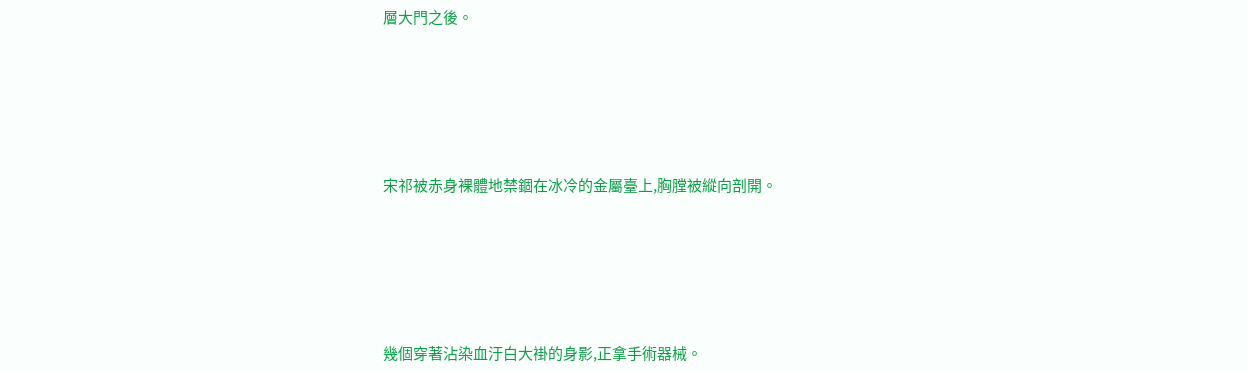層大門之後。





宋祁被赤身裸體地禁錮在冰冷的金屬臺上,胸膛被縱向剖開。





幾個穿著沾染血汙白大褂的身影,正拿手術器械。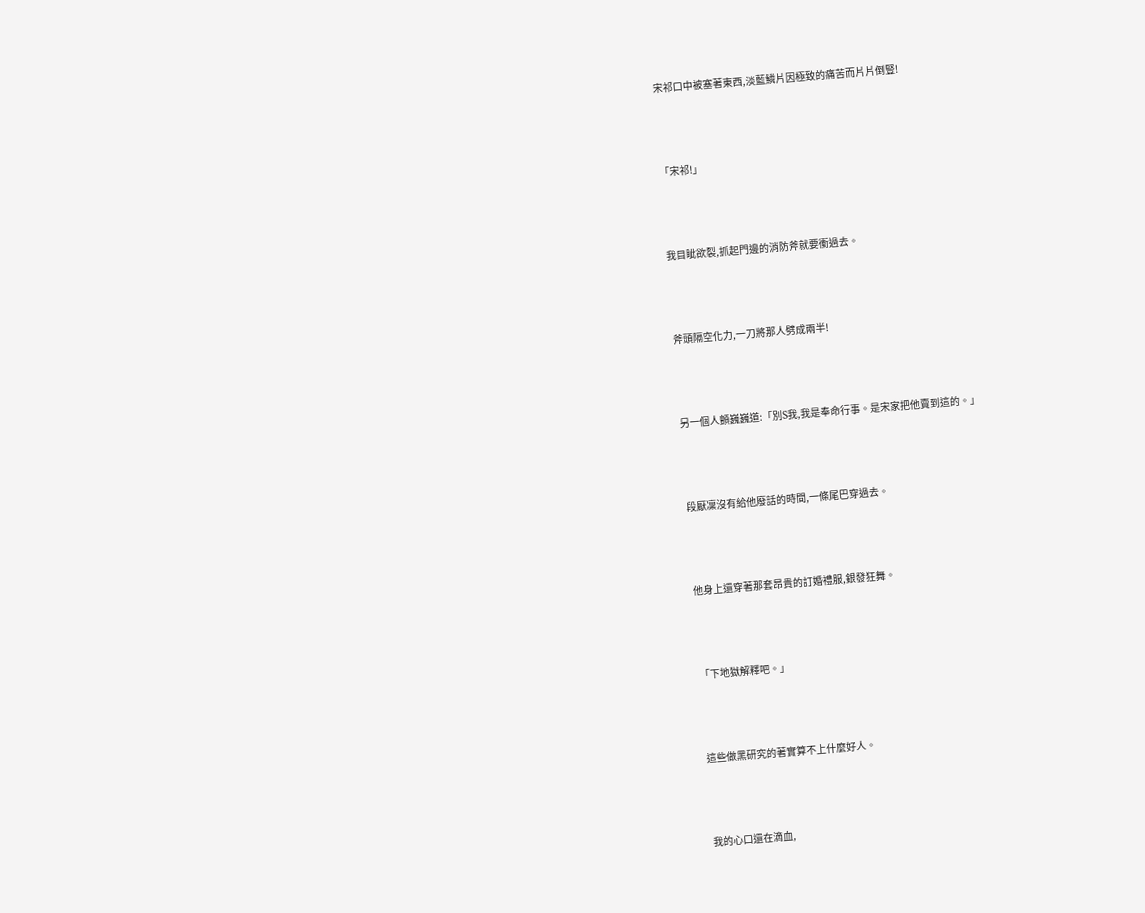宋祁口中被塞著東西,淡藍鱗片因極致的痛苦而片片倒豎!





「宋祁!」





我目眦欲裂,抓起門邊的消防斧就要衝過去。





斧頭隔空化力,一刀將那人劈成兩半!





另一個人顫巍巍道:「別S我,我是奉命行事。是宋家把他賣到這的。」





段厭凜沒有給他廢話的時間,一條尾巴穿過去。





他身上還穿著那套昂貴的訂婚禮服,銀發狂舞。





「下地獄解釋吧。」





這些做黑研究的著實算不上什麼好人。





我的心口還在滴血,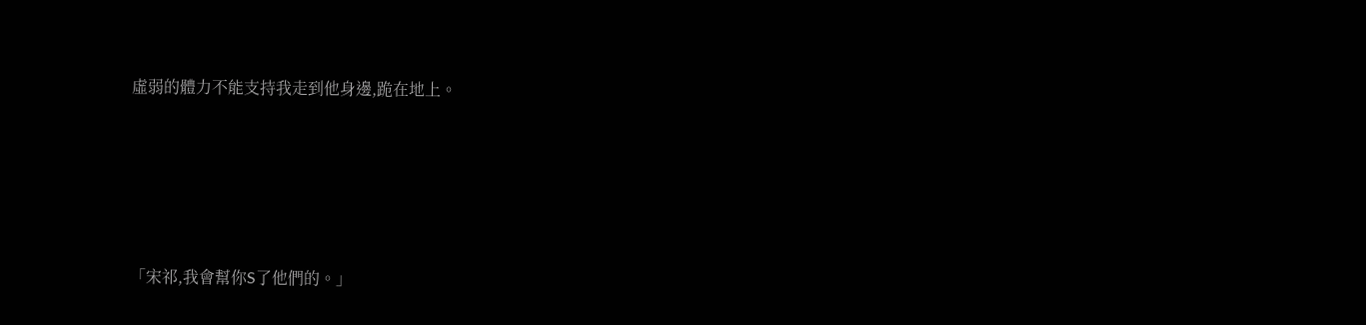虛弱的體力不能支持我走到他身邊,跪在地上。





「宋祁,我會幫你S了他們的。」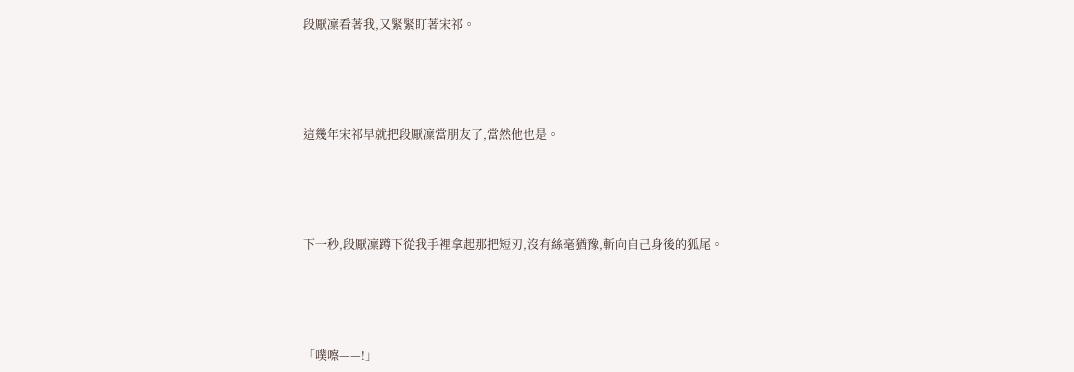段厭凜看著我,又緊緊盯著宋祁。





這幾年宋祁早就把段厭凜當朋友了,當然他也是。





下一秒,段厭凜蹲下從我手裡拿起那把短刃,沒有絲毫猶豫,斬向自己身後的狐尾。





「噗嚓——!」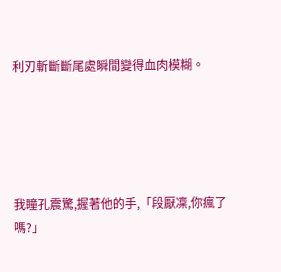利刃斬斷斷尾處瞬間變得血肉模糊。





我瞳孔震驚,握著他的手,「段厭凜,你瘋了嗎?」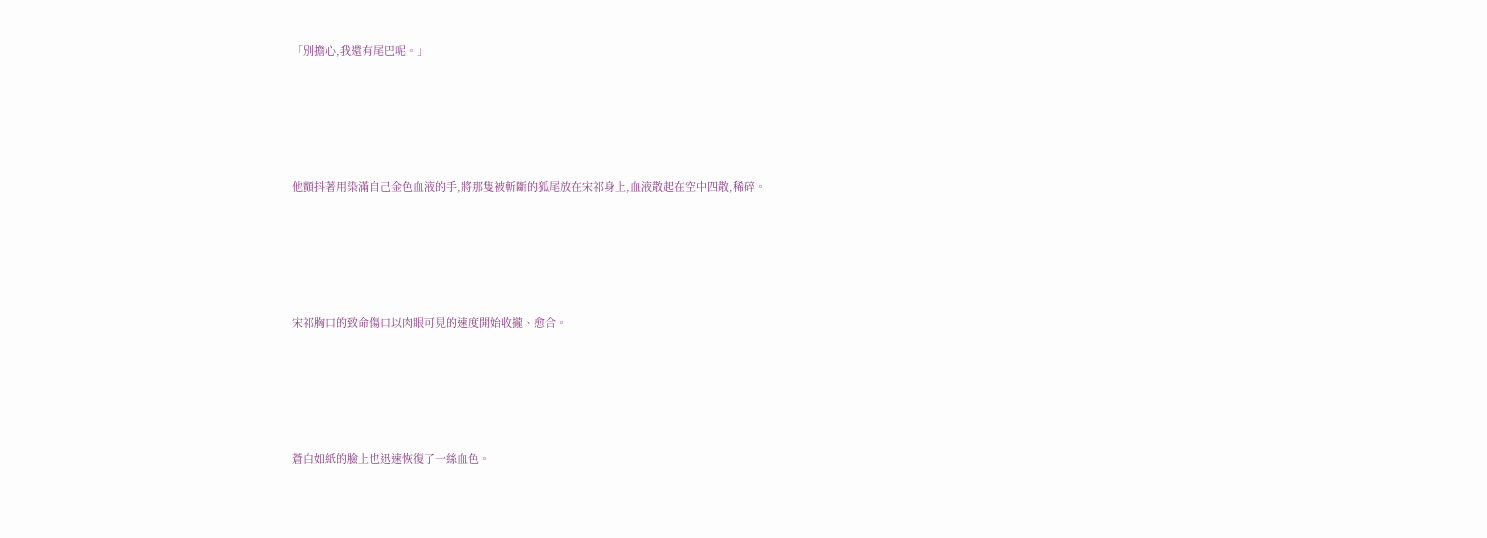「別擔心,我還有尾巴呢。」





他顫抖著用染滿自己金色血液的手,將那隻被斬斷的狐尾放在宋祁身上,血液散起在空中四散,稀碎。





宋祁胸口的致命傷口以肉眼可見的速度開始收攏、愈合。





蒼白如紙的臉上也迅速恢復了一絲血色。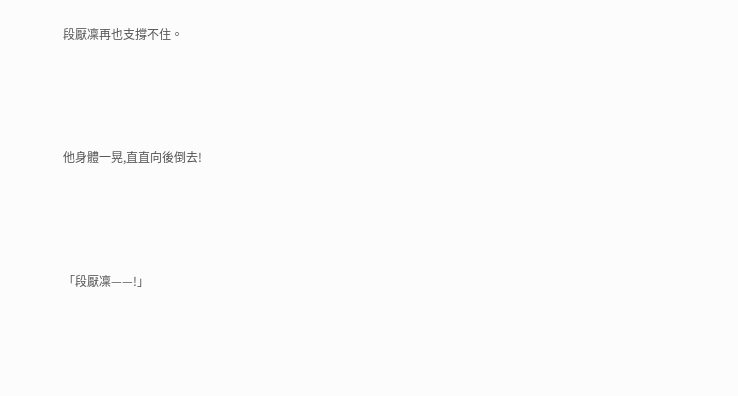段厭凜再也支撐不住。





他身體一晃,直直向後倒去!





「段厭凜——!」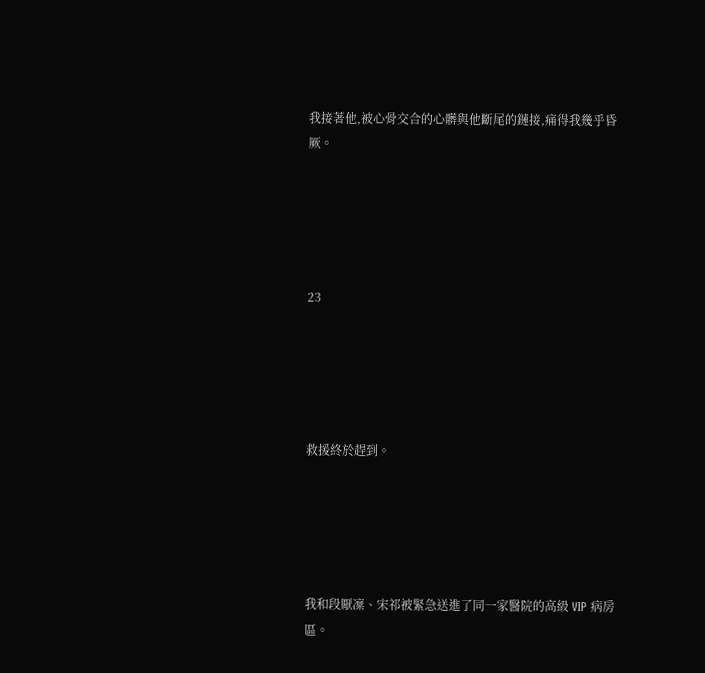我接著他,被心骨交合的心髒與他斷尾的鏈接,痛得我幾乎昏厥。





23





救援終於趕到。





我和段厭凜、宋祁被緊急送進了同一家醫院的高級 VIP 病房區。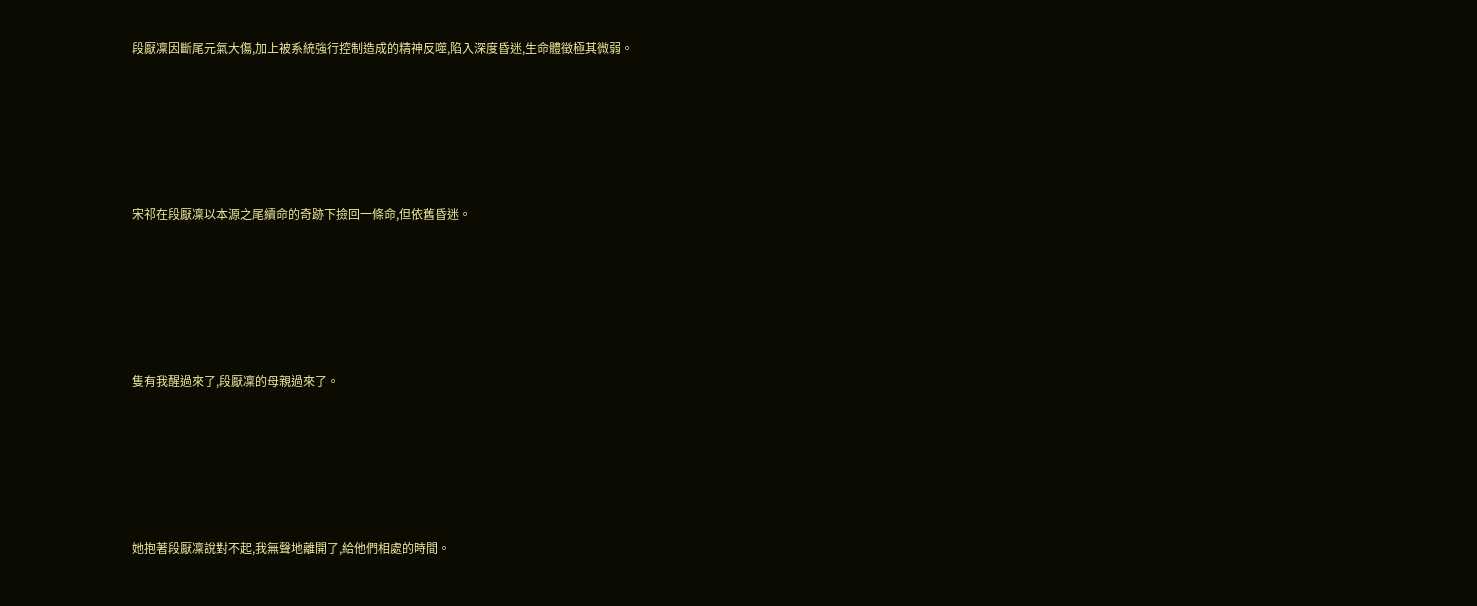段厭凜因斷尾元氣大傷,加上被系統強行控制造成的精神反噬,陷入深度昏迷,生命體徵極其微弱。





宋祁在段厭凜以本源之尾續命的奇跡下撿回一條命,但依舊昏迷。





隻有我醒過來了,段厭凜的母親過來了。





她抱著段厭凜說對不起,我無聲地離開了,給他們相處的時間。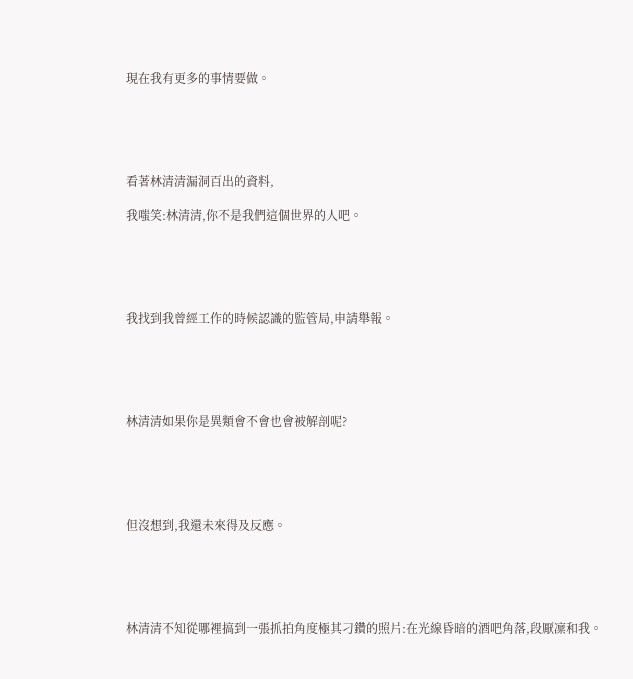現在我有更多的事情要做。





看著林清清漏洞百出的資料,

我嗤笑:林清清,你不是我們這個世界的人吧。





我找到我曾經工作的時候認識的監管局,申請舉報。





林清清如果你是異類會不會也會被解剖呢?





但沒想到,我還未來得及反應。





林清清不知從哪裡搞到一張抓拍角度極其刁鑽的照片:在光線昏暗的酒吧角落,段厭凜和我。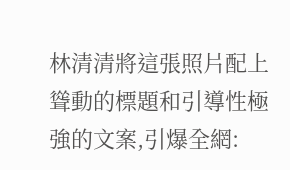林清清將這張照片配上聳動的標題和引導性極強的文案,引爆全網: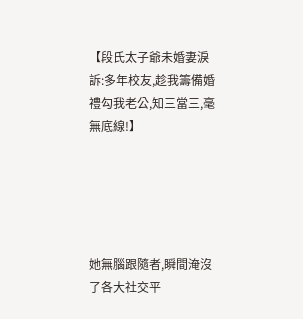【段氏太子爺未婚妻淚訴:多年校友,趁我籌備婚禮勾我老公,知三當三,毫無底線!】





她無腦跟隨者,瞬間淹沒了各大社交平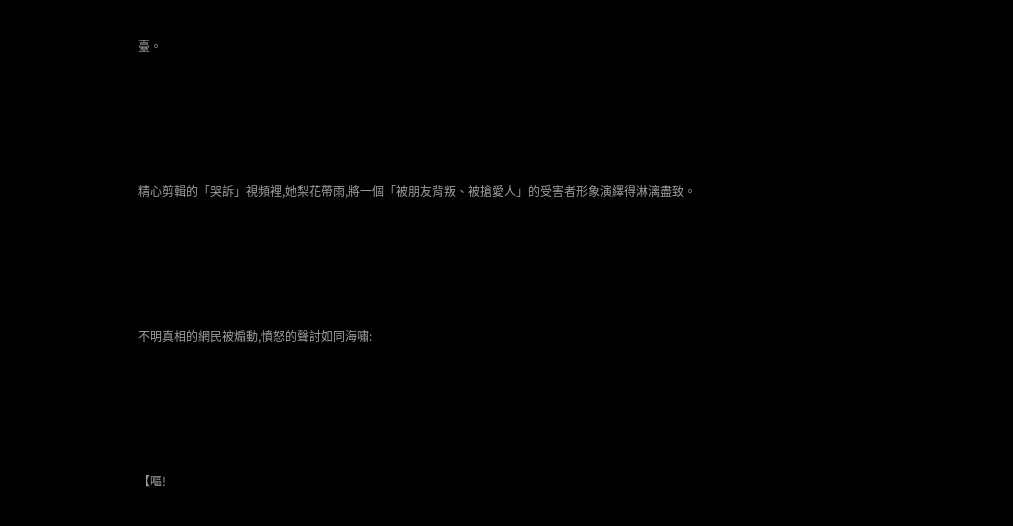臺。





精心剪輯的「哭訴」視頻裡,她梨花帶雨,將一個「被朋友背叛、被搶愛人」的受害者形象演繹得淋漓盡致。





不明真相的網民被煽動,憤怒的聲討如同海嘯:





【嘔!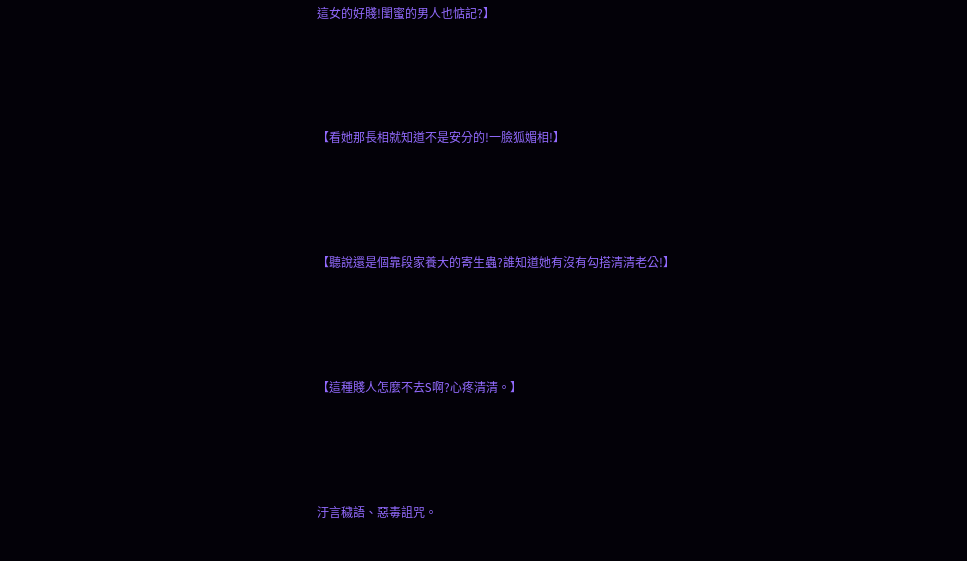這女的好賤!閨蜜的男人也惦記?】





【看她那長相就知道不是安分的!一臉狐媚相!】





【聽說還是個靠段家養大的寄生蟲?誰知道她有沒有勾搭清清老公!】





【這種賤人怎麼不去S啊?心疼清清。】





汙言穢語、惡毒詛咒。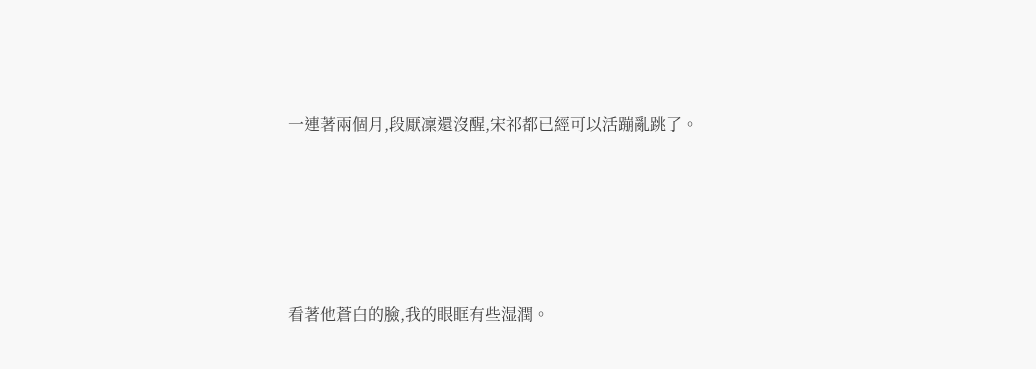一連著兩個月,段厭凜還沒醒,宋祁都已經可以活蹦亂跳了。





看著他蒼白的臉,我的眼眶有些湿潤。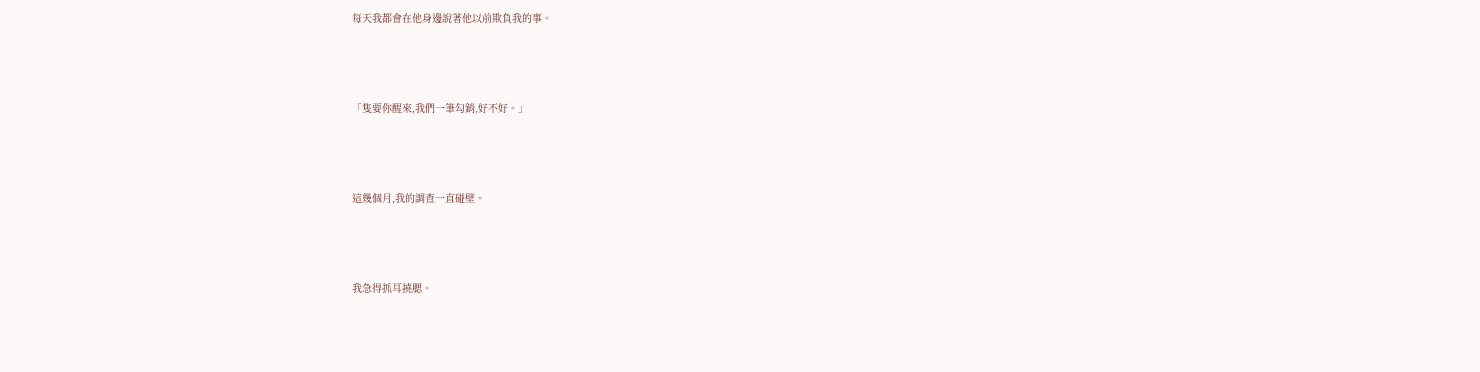每天我都會在他身邊說著他以前欺負我的事。





「隻要你醒來,我們一筆勾銷,好不好。」





這幾個月,我的調查一直碰壁。





我急得抓耳撓腮。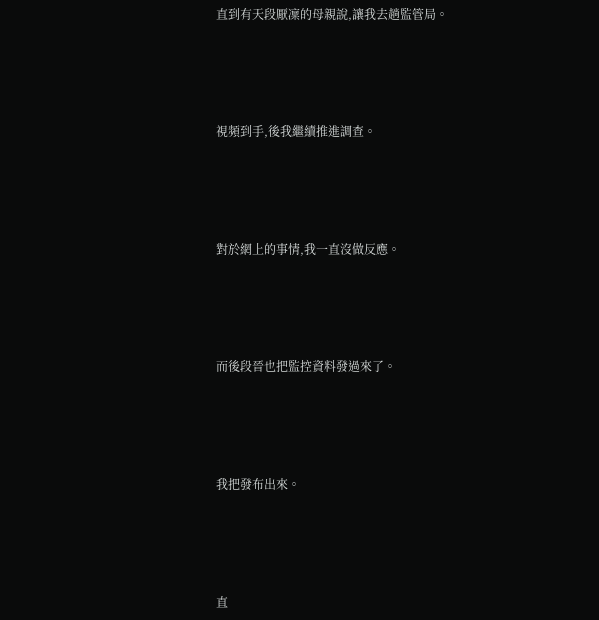直到有天段厭凜的母親說,讓我去趟監管局。





視頻到手,後我繼續推進調查。





對於網上的事情,我一直沒做反應。





而後段晉也把監控資料發過來了。





我把發布出來。





直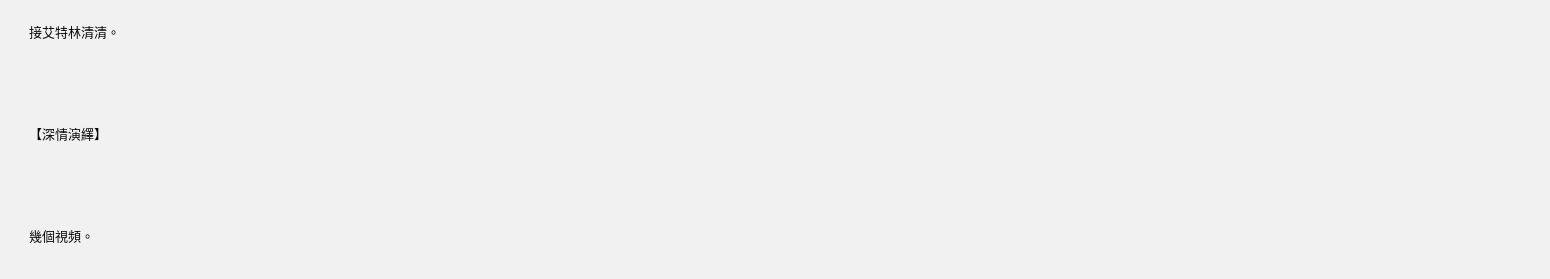接艾特林清清。





【深情演繹】





幾個視頻。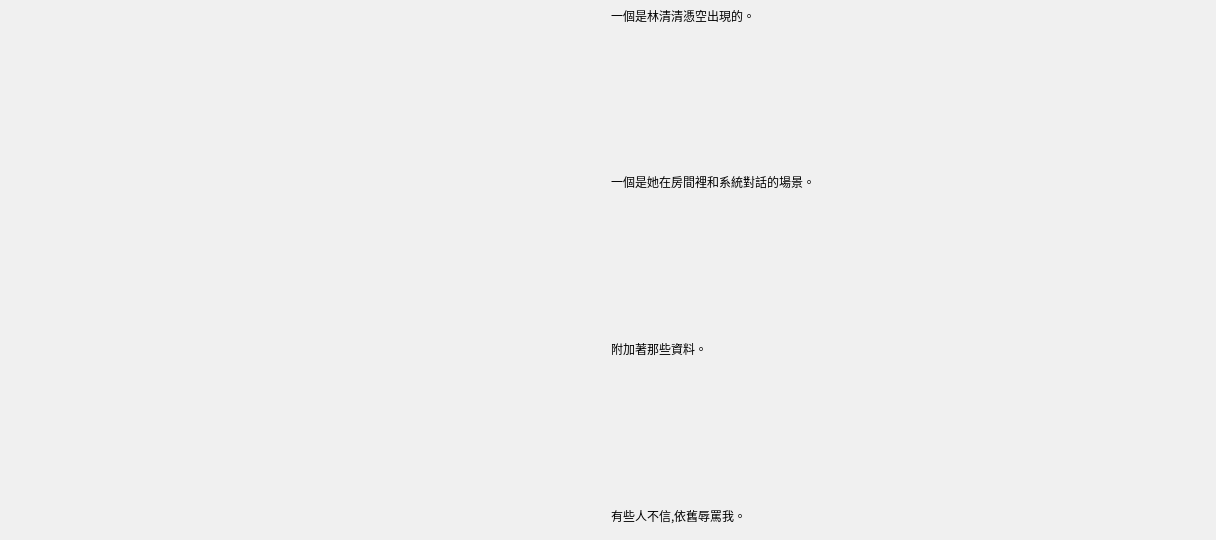一個是林清清憑空出現的。





一個是她在房間裡和系統對話的場景。





附加著那些資料。





有些人不信,依舊辱罵我。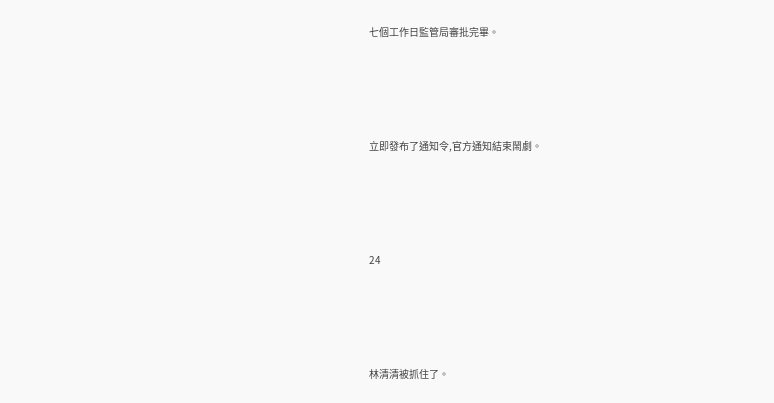七個工作日監管局審批完畢。





立即發布了通知令,官方通知結束鬧劇。





24





林清清被抓住了。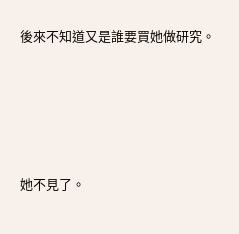後來不知道又是誰要買她做研究。





她不見了。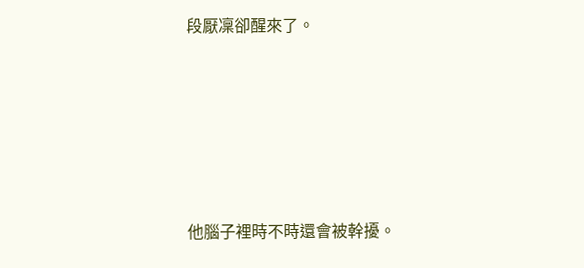段厭凜卻醒來了。





他腦子裡時不時還會被幹擾。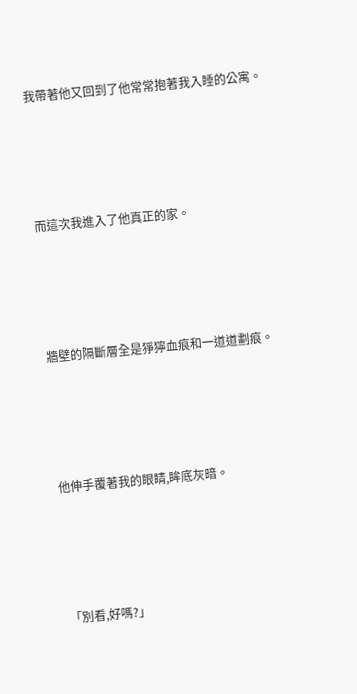我帶著他又回到了他常常抱著我入睡的公寓。





而這次我進入了他真正的家。





牆壁的隔斷層全是猙獰血痕和一道道劃痕。





他伸手覆著我的眼睛,眸底灰暗。





「別看,好嗎?」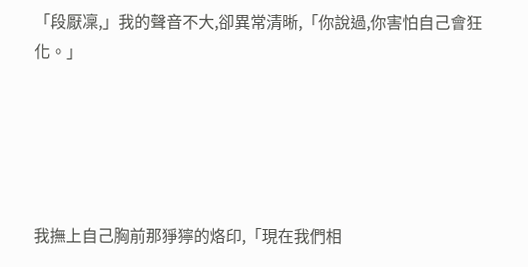「段厭凜,」我的聲音不大,卻異常清晰,「你說過,你害怕自己會狂化。」





我撫上自己胸前那猙獰的烙印,「現在我們相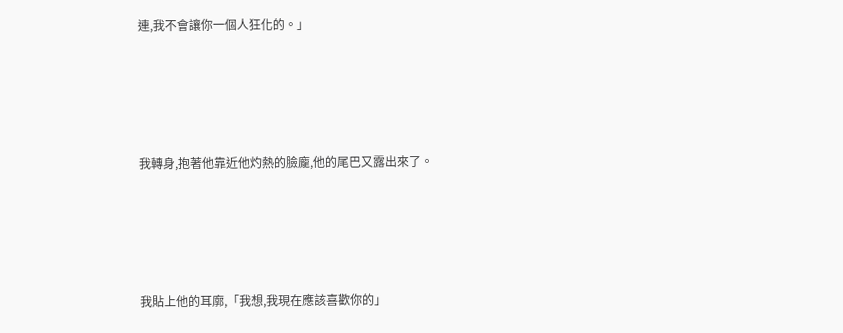連,我不會讓你一個人狂化的。」





我轉身,抱著他靠近他灼熱的臉龐,他的尾巴又露出來了。





我貼上他的耳廓,「我想,我現在應該喜歡你的」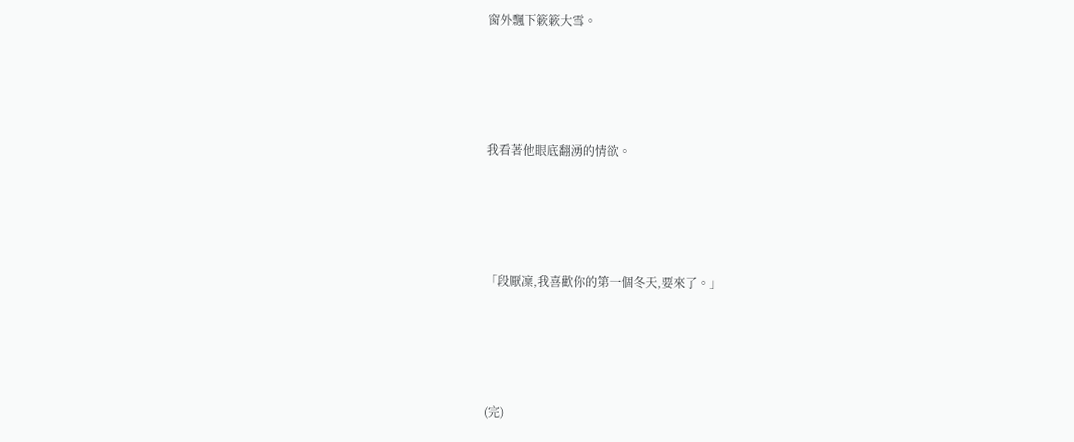窗外飄下簌簌大雪。





我看著他眼底翻湧的情欲。





「段厭凜,我喜歡你的第一個冬天,要來了。」





(完)